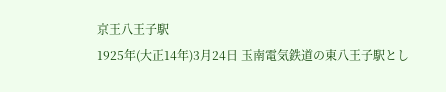京王八王子駅
1925年(大正14年)3月24日 玉南電気鉄道の東八王子駅とし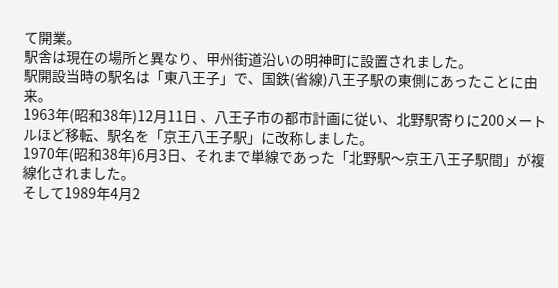て開業。
駅舎は現在の場所と異なり、甲州街道沿いの明神町に設置されました。
駅開設当時の駅名は「東八王子」で、国鉄(省線)八王子駅の東側にあったことに由来。
1963年(昭和38年)12月11日 、八王子市の都市計画に従い、北野駅寄りに200メートルほど移転、駅名を「京王八王子駅」に改称しました。
1970年(昭和38年)6月3日、それまで単線であった「北野駅〜京王八王子駅間」が複線化されました。
そして1989年4月2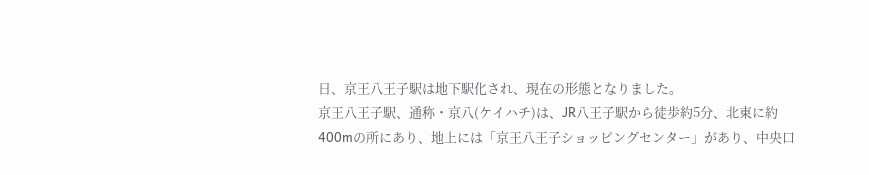日、京王八王子駅は地下駅化され、現在の形態となりました。
京王八王子駅、通称・京八(ケイハチ)は、JR八王子駅から徒歩約5分、北東に約400mの所にあり、地上には「京王八王子ショッピングセンター」があり、中央口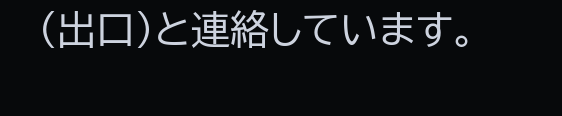(出口)と連絡しています。